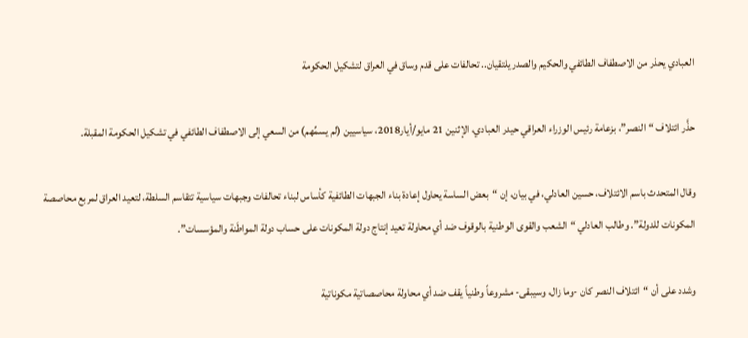العبادي يحذر من الاصطفاف الطائفي والحكيم والصدر يلتقيان.. تحالفات على قدم وساق في العراق لتشكيل الحكومة

حذَّر ائتلاف “النصر”، بزعامة رئيس الوزراء العراقي حيدر العبادي، الإثنين 21 مايو/أيار2018، سياسيين (لم يسمِّهم) من السعي إلى الاصطفاف الطائفي في تشكيل الحكومة المقبلة.

وقال المتحدث باسم الائتلاف، حسين العادلي، في بيان، إن “بعض الساسة يحاول إعادة بناء الجبهات الطائفية كأساس لبناء تحالفات وجبهات سياسية تتقاسم السلطة، لتعيد العراق لمربع محاصصة المكونات للدولة”. وطالب العادلي “الشعب والقوى الوطنية بالوقوف ضد أي محاولة تعيد إنتاج دولة المكونات على حساب دولة المواطَنة والمؤسسات”.

وشدد على أن “ائتلاف النصر كان -وما زال، وسيبقى- مشروعاً وطنياً يقف ضد أي محاولة محاصصاتية مكوناتية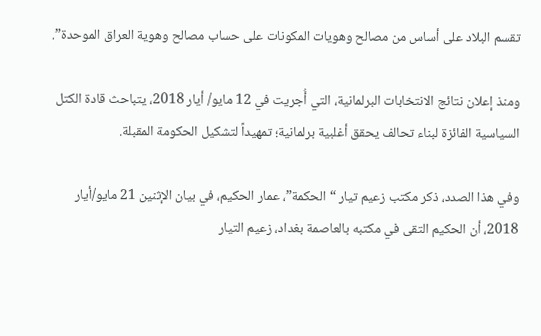تقسم البلاد على أساس من مصالح وهويات المكونات على حساب مصالح وهوية العراق الموحدة”.

ومنذ إعلان نتائج الانتخابات البرلمانية، التي أُجريت في 12 مايو/ أيار 2018، يتباحث قادة الكتل السياسية الفائزة لبناء تحالف يحقق أغلبية برلمانية؛ تمهيداً لتشكيل الحكومة المقبلة.

وفي هذا الصدد، ذكر مكتب زعيم تيار “الحكمة”، عمار الحكيم، في بيان الإثنين 21 مايو/أيار 2018، أن الحكيم التقى في مكتبه بالعاصمة بغداد، زعيم التيار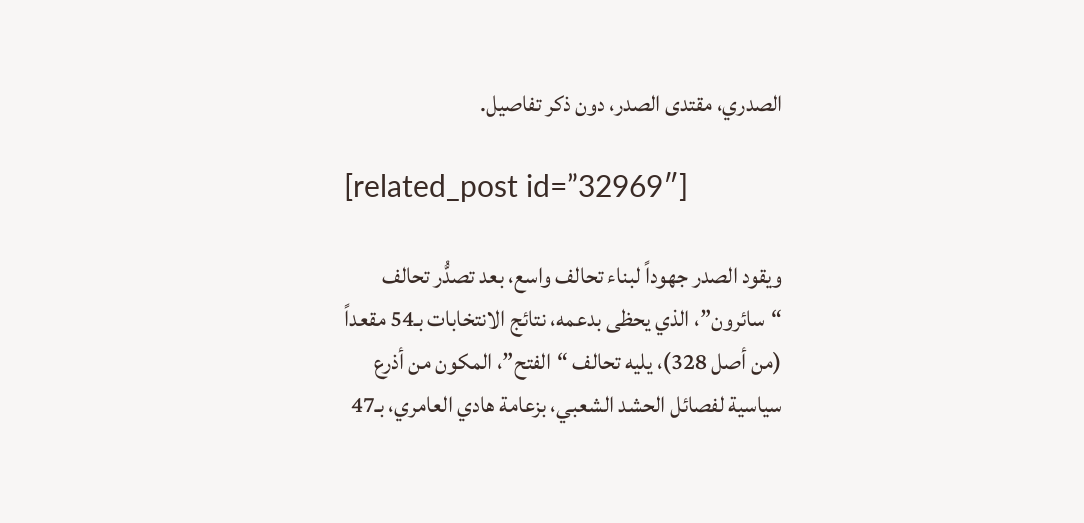الصدري، مقتدى الصدر، دون ذكر تفاصيل.

[related_post id=”32969″]

ويقود الصدر جهوداً لبناء تحالف واسع، بعد تصدُّر تحالف “سائرون”، الذي يحظى بدعمه، نتائج الانتخابات بـ54 مقعداً (من أصل 328)، يليه تحالف “الفتح”، المكون من أذرع سياسية لفصائل الحشد الشعبي، بزعامة هادي العامري، بـ47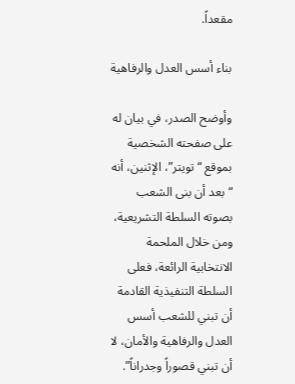مقعداً.

بناء أسس العدل والرفاهية

وأوضح الصدر، في بيان له على صفحته الشخصية بموقع “تويتر”، الإثنين، أنه “بعد أن بنى الشعب بصوته السلطة التشريعية، ومن خلال الملحمة الانتخابية الرائعة، فعلى السلطة التنفيذية القادمة أن تبني للشعب أسس العدل والرفاهية والأمان، لا أن تبني قصوراً وجدراناً”.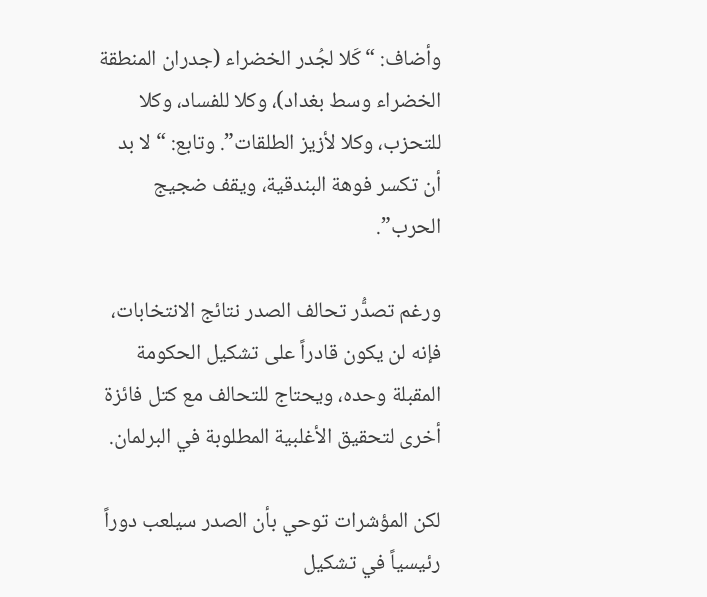وأضاف: “كَلا لجُدر الخضراء (جدران المنطقة الخضراء وسط بغداد)، وكلا للفساد، وكلا للتحزب، وكلا لأزيز الطلقات”. وتابع: “لا بد أن تكسر فوهة البندقية، ويقف ضجيج الحرب”.

ورغم تصدُّر تحالف الصدر نتائج الانتخابات، فإنه لن يكون قادراً على تشكيل الحكومة المقبلة وحده، ويحتاج للتحالف مع كتل فائزة أخرى لتحقيق الأغلبية المطلوبة في البرلمان.

لكن المؤشرات توحي بأن الصدر سيلعب دوراً رئيسياً في تشكيل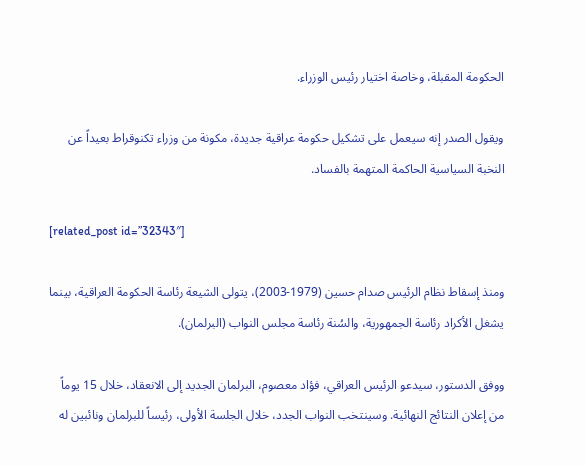الحكومة المقبلة، وخاصة اختيار رئيس الوزراء.

ويقول الصدر إنه سيعمل على تشكيل حكومة عراقية جديدة، مكونة من وزراء تكنوقراط بعيداً عن النخبة السياسية الحاكمة المتهمة بالفساد.

[related_post id=”32343″]

ومنذ إسقاط نظام الرئيس صدام حسين (1979-2003)، يتولى الشيعة رئاسة الحكومة العراقية، بينما يشغل الأكراد رئاسة الجمهورية، والسُنة رئاسة مجلس النواب (البرلمان).

ووفق الدستور، سيدعو الرئيس العراقي، فؤاد معصوم، البرلمان الجديد إلى الانعقاد، خلال 15 يوماً من إعلان النتائج النهائية. وسينتخب النواب الجدد، خلال الجلسة الأولى، رئيساً للبرلمان ونائبين له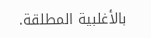بالأغلبية المطلقة.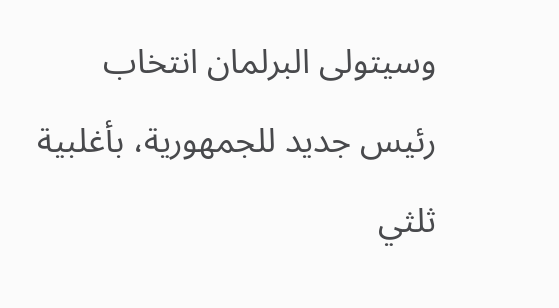وسيتولى البرلمان انتخاب رئيس جديد للجمهورية، بأغلبية ثلثي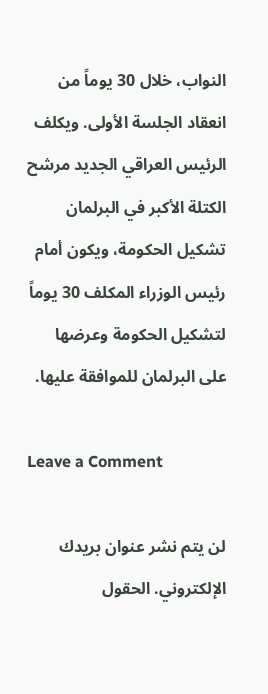النواب، خلال 30 يوماً من انعقاد الجلسة الأولى. ويكلف الرئيس العراقي الجديد مرشح الكتلة الأكبر في البرلمان تشكيل الحكومة، ويكون أمام رئيس الوزراء المكلف 30 يوماً لتشكيل الحكومة وعرضها على البرلمان للموافقة عليها.

Leave a Comment

لن يتم نشر عنوان بريدك الإلكتروني. الحقول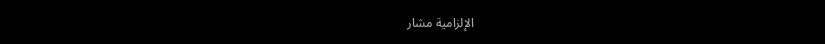الإلزامية مشار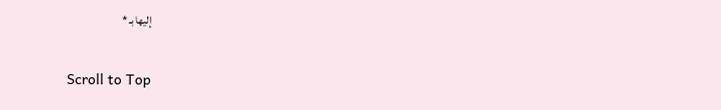إليها بـ *

Scroll to Top